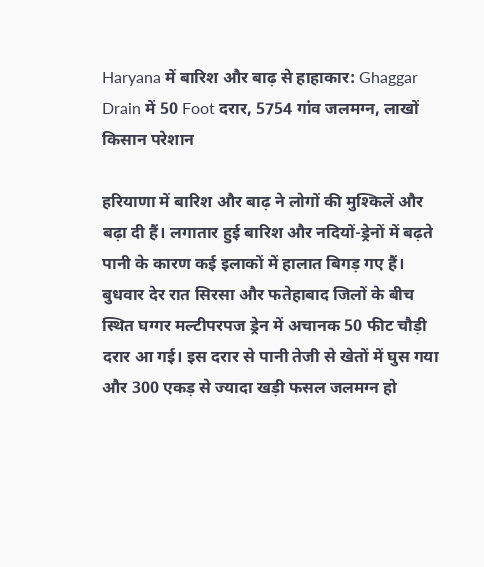Haryana में बारिश और बाढ़ से हाहाकार: Ghaggar Drain में 50 Foot दरार, 5754 गांव जलमग्न, लाखों किसान परेशान

हरियाणा में बारिश और बाढ़ ने लोगों की मुश्किलें और बढ़ा दी हैं। लगातार हुई बारिश और नदियों-ड्रेनों में बढ़ते पानी के कारण कई इलाकों में हालात बिगड़ गए हैं। बुधवार देर रात सिरसा और फतेहाबाद जिलों के बीच स्थित घग्गर मल्टीपरपज ड्रेन में अचानक 50 फीट चौड़ी दरार आ गई। इस दरार से पानी तेजी से खेतों में घुस गया और 300 एकड़ से ज्यादा खड़ी फसल जलमग्न हो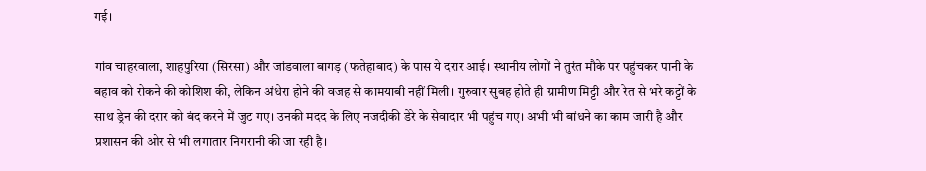गई।

गांव चाहरवाला, शाहपुरिया (सिरसा) और जांडवाला बागड़ (फतेहाबाद) के पास ये दरार आई। स्थानीय लोगों ने तुरंत मौके पर पहुंचकर पानी के बहाव को रोकने की कोशिश की, लेकिन अंधेरा होने की वजह से कामयाबी नहीं मिली। गुरुवार सुबह होते ही ग्रामीण मिट्टी और रेत से भरे कट्टों के साथ ड्रेन की दरार को बंद करने में जुट गए। उनकी मदद के लिए नजदीकी डेरे के सेवादार भी पहुंच गए। अभी भी बांधने का काम जारी है और प्रशासन की ओर से भी लगातार निगरानी की जा रही है।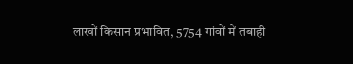लाखों किसान प्रभावित, 5754 गांवों में तबाही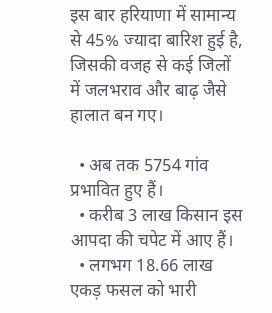इस बार हरियाणा में सामान्य से 45% ज्यादा बारिश हुई है, जिसकी वजह से कई जिलों में जलभराव और बाढ़ जैसे हालात बन गए।

  • अब तक 5754 गांव प्रभावित हुए हैं।
  • करीब 3 लाख किसान इस आपदा की चपेट में आए हैं।
  • लगभग 18.66 लाख एकड़ फसल को भारी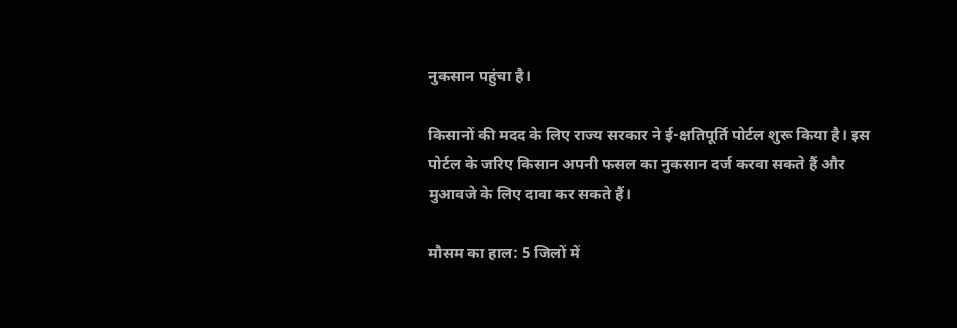नुकसान पहुंचा है।

किसानों की मदद के लिए राज्य सरकार ने ई-क्षतिपूर्ति पोर्टल शुरू किया है। इस पोर्टल के जरिए किसान अपनी फसल का नुकसान दर्ज करवा सकते हैं और मुआवजे के लिए दावा कर सकते हैं।

मौसम का हाल: 5 जिलों में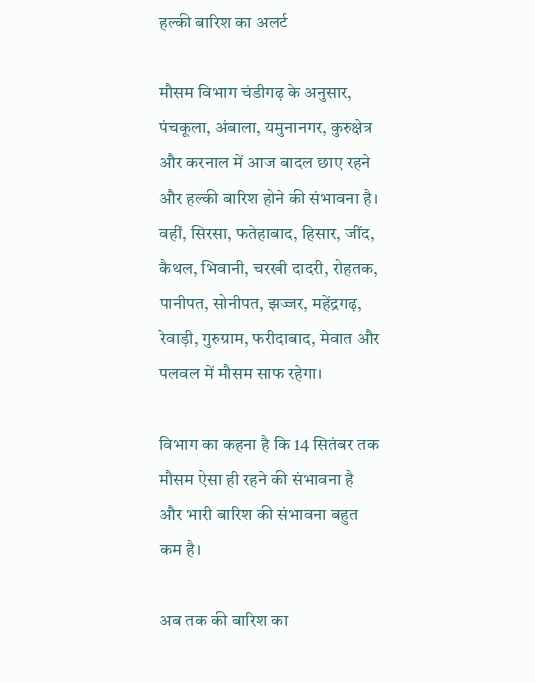हल्की बारिश का अलर्ट

मौसम विभाग चंडीगढ़ के अनुसार, पंचकूला, अंबाला, यमुनानगर, कुरुक्षेत्र और करनाल में आज बादल छाए रहने और हल्की बारिश होने की संभावना है।
वहीं, सिरसा, फतेहाबाद, हिसार, जींद, कैथल, भिवानी, चरखी दादरी, रोहतक, पानीपत, सोनीपत, झज्जर, महेंद्रगढ़, रेवाड़ी, गुरुग्राम, फरीदाबाद, मेवात और पलवल में मौसम साफ रहेगा।

विभाग का कहना है कि 14 सितंबर तक मौसम ऐसा ही रहने की संभावना है और भारी बारिश की संभावना बहुत कम है।

अब तक की बारिश का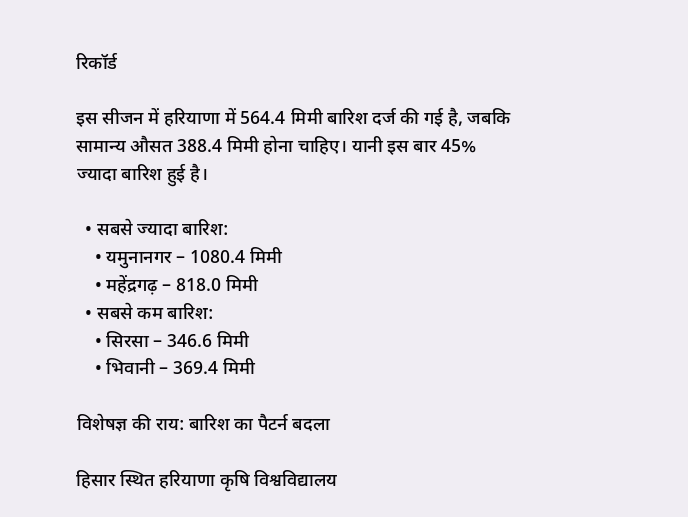रिकॉर्ड

इस सीजन में हरियाणा में 564.4 मिमी बारिश दर्ज की गई है, जबकि सामान्य औसत 388.4 मिमी होना चाहिए। यानी इस बार 45% ज्यादा बारिश हुई है।

  • सबसे ज्यादा बारिश:
    • यमुनानगर – 1080.4 मिमी
    • महेंद्रगढ़ – 818.0 मिमी
  • सबसे कम बारिश:
    • सिरसा – 346.6 मिमी
    • भिवानी – 369.4 मिमी

विशेषज्ञ की राय: बारिश का पैटर्न बदला

हिसार स्थित हरियाणा कृषि विश्वविद्यालय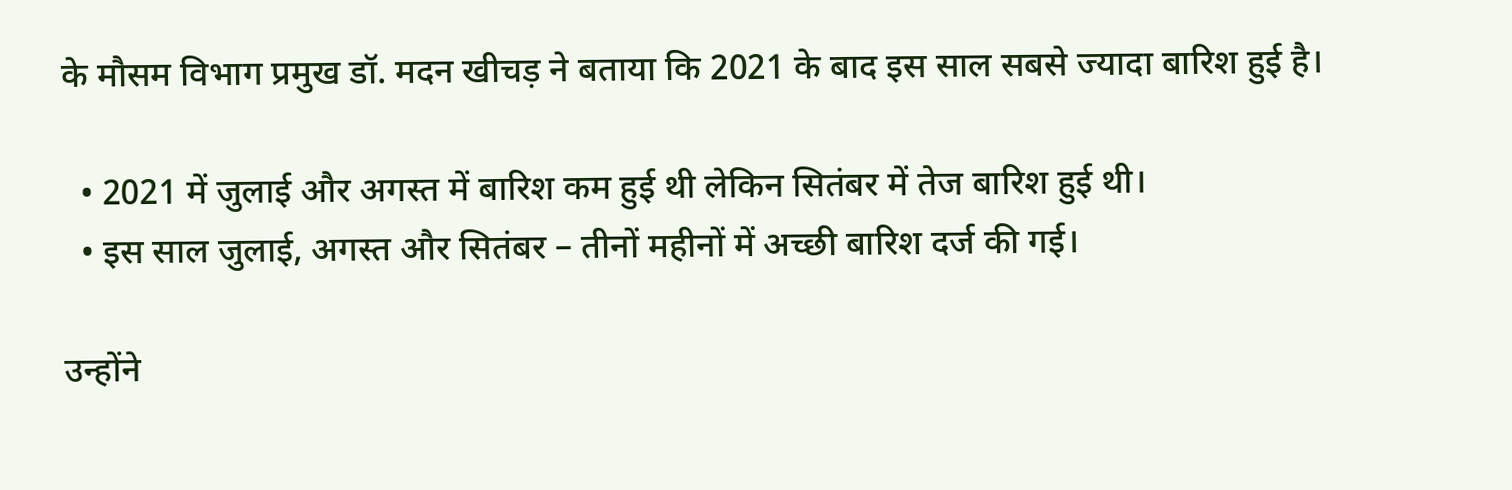के मौसम विभाग प्रमुख डॉ. मदन खीचड़ ने बताया कि 2021 के बाद इस साल सबसे ज्यादा बारिश हुई है।

  • 2021 में जुलाई और अगस्त में बारिश कम हुई थी लेकिन सितंबर में तेज बारिश हुई थी।
  • इस साल जुलाई, अगस्त और सितंबर – तीनों महीनों में अच्छी बारिश दर्ज की गई।

उन्होंने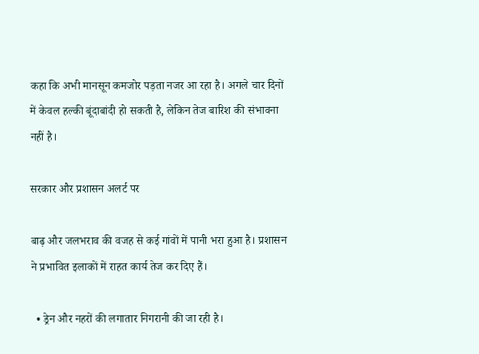कहा कि अभी मानसून कमजोर पड़ता नजर आ रहा है। अगले चार दिनों में केवल हल्की बूंदाबांदी हो सकती है, लेकिन तेज बारिश की संभावना नहीं है।

सरकार और प्रशासन अलर्ट पर

बाढ़ और जलभराव की वजह से कई गांवों में पानी भरा हुआ है। प्रशासन ने प्रभावित इलाकों में राहत कार्य तेज कर दिए हैं।

  • ड्रेन और नहरों की लगातार निगरानी की जा रही है।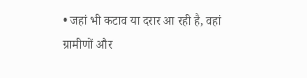• जहां भी कटाव या दरार आ रही है, वहां ग्रामीणों और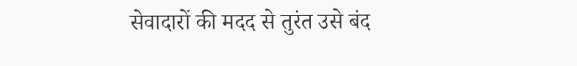सेवादारों की मदद से तुरंत उसे बंद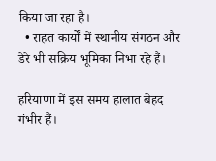किया जा रहा है।
  • राहत कार्यों में स्थानीय संगठन और डेरे भी सक्रिय भूमिका निभा रहे हैं।

हरियाणा में इस समय हालात बेहद गंभीर हैं।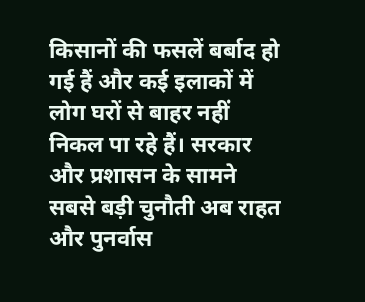किसानों की फसलें बर्बाद हो गई हैं और कई इलाकों में लोग घरों से बाहर नहीं निकल पा रहे हैं। सरकार और प्रशासन के सामने सबसे बड़ी चुनौती अब राहत और पुनर्वास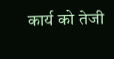कार्य को तेजी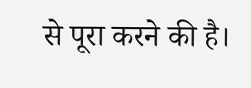से पूरा करने की है।